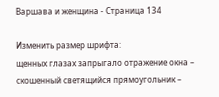Варшава и женщина - Страница 134

Изменить размер шрифта:
щенных глазах запрыгало отражение окна – скошенный светящийся прямоугольник –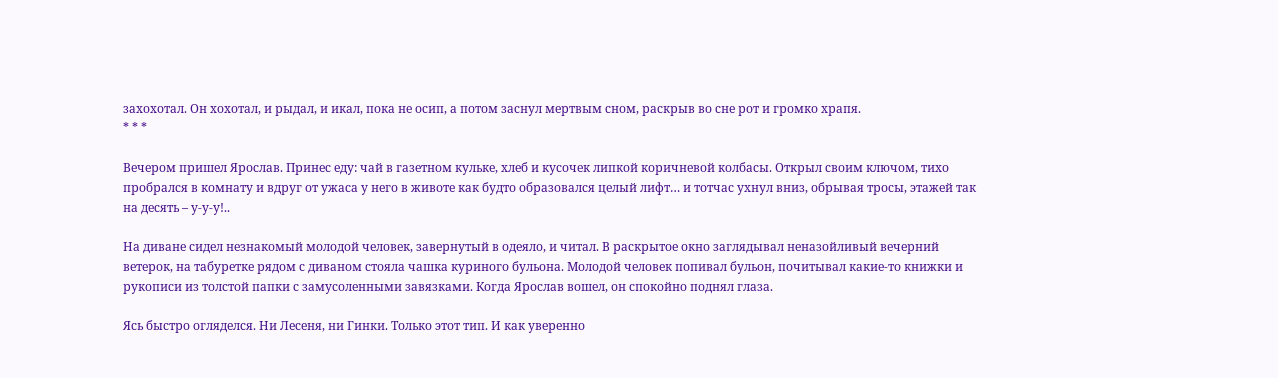захохотал. Он хохотал, и рыдал, и икал, пока не осип, а потом заснул мертвым сном, раскрыв во сне рот и громко храпя.
* * *

Вечером пришел Ярослав. Принес еду: чай в газетном кульке, хлеб и кусочек липкой коричневой колбасы. Открыл своим ключом, тихо пробрался в комнату и вдруг от ужаса у него в животе как будто образовался целый лифт… и тотчас ухнул вниз, обрывая тросы, этажей так на десять – у-у-у!..

На диване сидел незнакомый молодой человек, завернутый в одеяло, и читал. В раскрытое окно заглядывал неназойливый вечерний ветерок, на табуретке рядом с диваном стояла чашка куриного бульона. Молодой человек попивал бульон, почитывал какие-то книжки и рукописи из толстой папки с замусоленными завязками. Когда Ярослав вошел, он спокойно поднял глаза.

Ясь быстро огляделся. Ни Лесеня, ни Гинки. Только этот тип. И как уверенно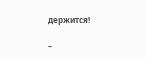держится!

–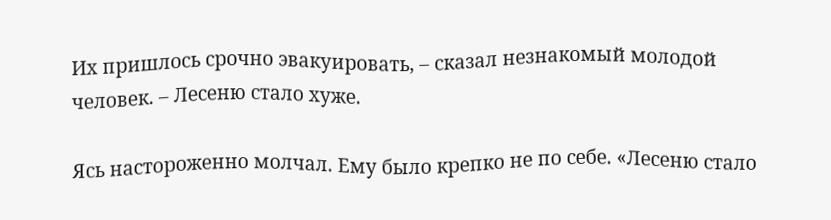Их пришлось срочно эвакуировать, – сказал незнакомый молодой человек. – Лесеню стало хуже.

Ясь настороженно молчал. Ему было крепко не по себе. «Лесеню стало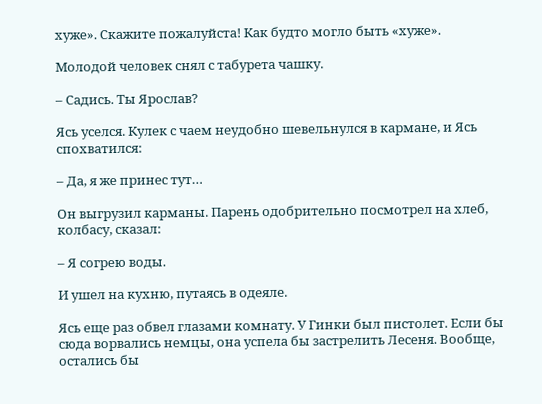хуже». Скажите пожалуйста! Как будто могло быть «хуже».

Молодой человек снял с табурета чашку.

– Садись. Ты Ярослав?

Ясь уселся. Кулек с чаем неудобно шевельнулся в кармане, и Ясь спохватился:

– Да, я же принес тут…

Он выгрузил карманы. Парень одобрительно посмотрел на хлеб, колбасу, сказал:

– Я согрею воды.

И ушел на кухню, путаясь в одеяле.

Ясь еще раз обвел глазами комнату. У Гинки был пистолет. Если бы сюда ворвались немцы, она успела бы застрелить Лесеня. Вообще, остались бы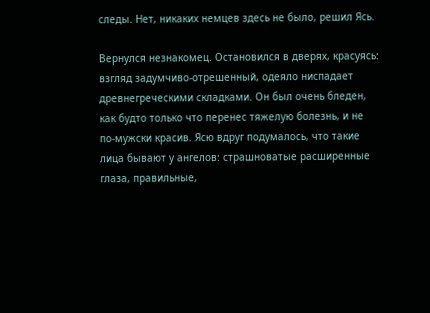следы. Нет, никаких немцев здесь не было, решил Ясь.

Вернулся незнакомец. Остановился в дверях, красуясь: взгляд задумчиво-отрешенный, одеяло ниспадает древнегреческими складками. Он был очень бледен, как будто только что перенес тяжелую болезнь, и не по-мужски красив. Ясю вдруг подумалось, что такие лица бывают у ангелов: страшноватые расширенные глаза, правильные,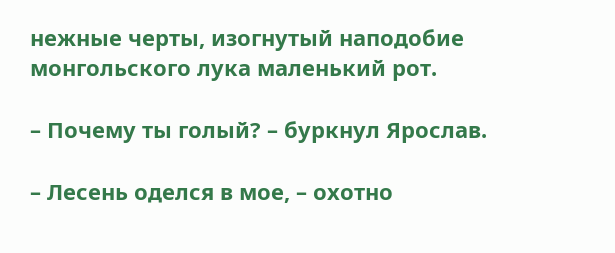нежные черты, изогнутый наподобие монгольского лука маленький рот.

– Почему ты голый? – буркнул Ярослав.

– Лесень оделся в мое, – охотно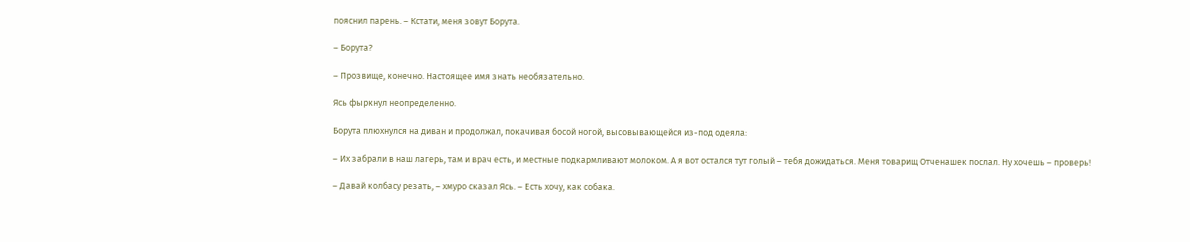пояснил парень. – Кстати, меня зовут Борута.

– Борута?

– Прозвище, конечно. Настоящее имя знать необязательно.

Ясь фыркнул неопределенно.

Борута плюхнулся на диван и продолжал, покачивая босой ногой, высовывающейся из-под одеяла:

– Их забрали в наш лагерь, там и врач есть, и местные подкармливают молоком. А я вот остался тут голый – тебя дожидаться. Меня товарищ Отченашек послал. Ну хочешь – проверь!

– Давай колбасу резать, – хмуро сказал Ясь. – Есть хочу, как собака.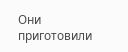Они приготовили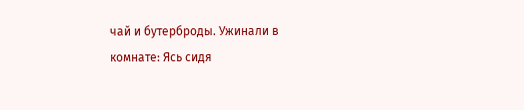чай и бутерброды. Ужинали в комнате: Ясь сидя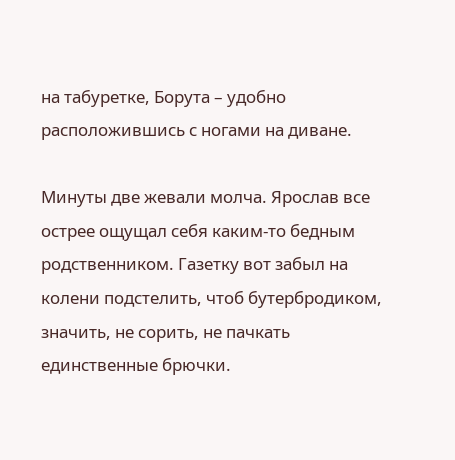на табуретке, Борута – удобно расположившись с ногами на диване.

Минуты две жевали молча. Ярослав все острее ощущал себя каким-то бедным родственником. Газетку вот забыл на колени подстелить, чтоб бутербродиком, значить, не сорить, не пачкать единственные брючки.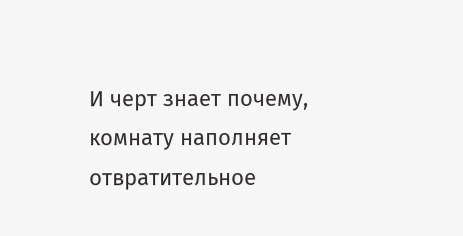И черт знает почему, комнату наполняет отвратительное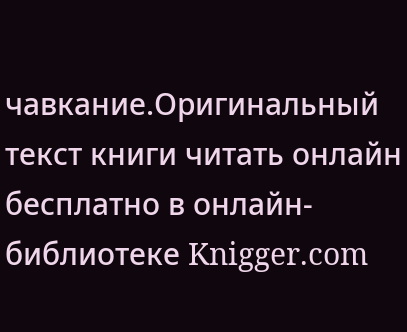чавкание.Оригинальный текст книги читать онлайн бесплатно в онлайн-библиотеке Knigger.com